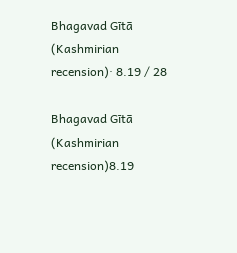Bhagavad Gītā (Kashmirian recension)· 8.19 / 28

Bhagavad Gītā (Kashmirian recension)8.19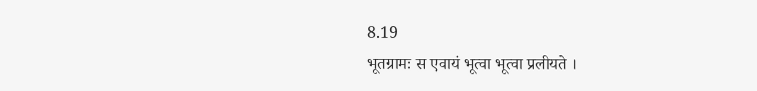8.19
भूतग्रामः स एवायं भूत्वा भूत्वा प्रलीयते ।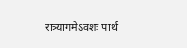रात्र्यागमेऽवशः पार्थ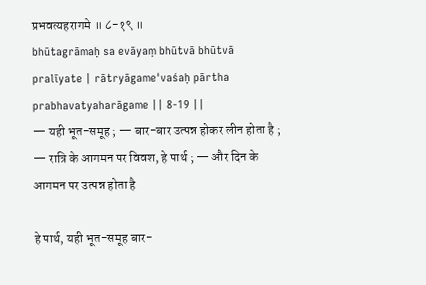प्रभवत्यहरागमे ॥ ८-१९ ॥
bhūtagrāmaḥ sa evāyaṃ bhūtvā bhūtvā pralīyate | rātryāgame'vaśaḥ pārtha prabhavatyaharāgame || 8-19 ||
— यही भूत-समूह ; — बार-बार उत्पन्न होकर लीन होता है ; — रात्रि के आगमन पर विवश, हे पार्थ ; — और दिन के आगमन पर उत्पन्न होता है

हे पार्थ, यही भूत-समूह बार-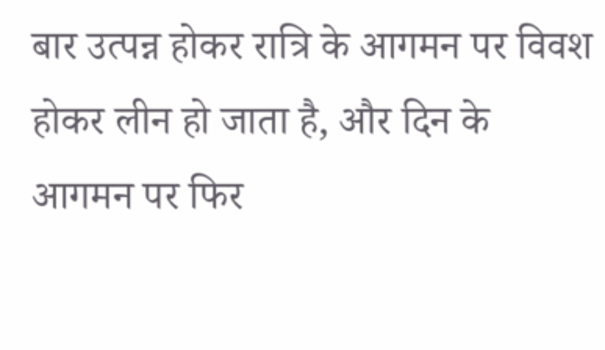बार उत्पन्न होकर रात्रि के आगमन पर विवश होकर लीन हो जाता है, और दिन के आगमन पर फिर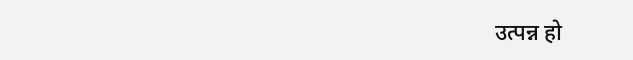उत्पन्न हो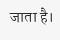जाता है।